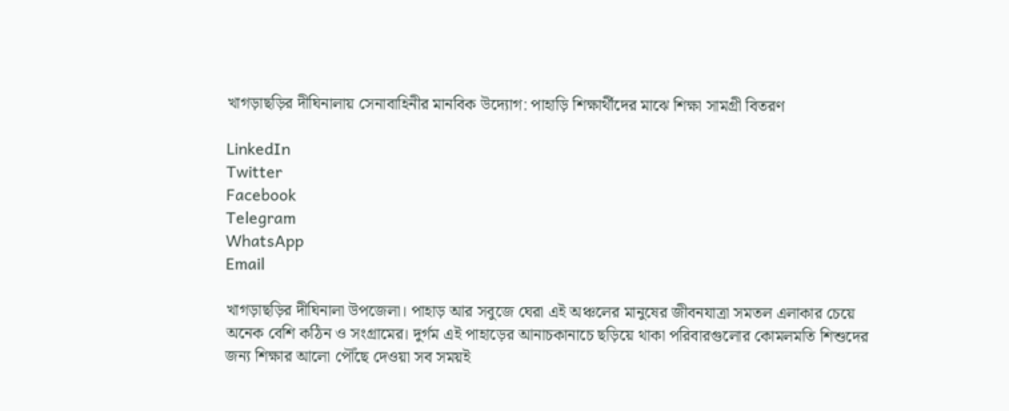খাগড়াছড়ির দীঘিনালায় সেনাবাহিনীর মানবিক উদ্যোগ: পাহাড়ি শিক্ষার্থীদের মাঝে শিক্ষা সামগ্রী বিতরণ

LinkedIn
Twitter
Facebook
Telegram
WhatsApp
Email

খাগড়াছড়ির দীঘিনালা উপজেলা। পাহাড় আর সবুজে ঘেরা এই অঞ্চলের মানুষের জীবনযাত্রা সমতল এলাকার চেয়ে অনেক বেশি কঠিন ও সংগ্রামের। দুর্গম এই পাহাড়ের আনাচকানাচে ছড়িয়ে থাকা পরিবারগুলোর কোমলমতি শিশুদের জন্য শিক্ষার আলো পৌঁছে দেওয়া সব সময়ই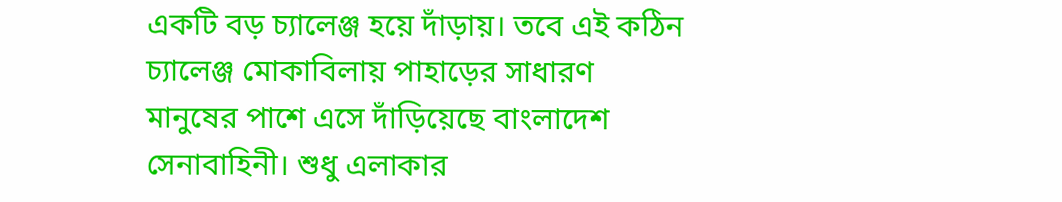একটি বড় চ্যালেঞ্জ হয়ে দাঁড়ায়। তবে এই কঠিন চ্যালেঞ্জ মোকাবিলায় পাহাড়ের সাধারণ মানুষের পাশে এসে দাঁড়িয়েছে বাংলাদেশ সেনাবাহিনী। শুধু এলাকার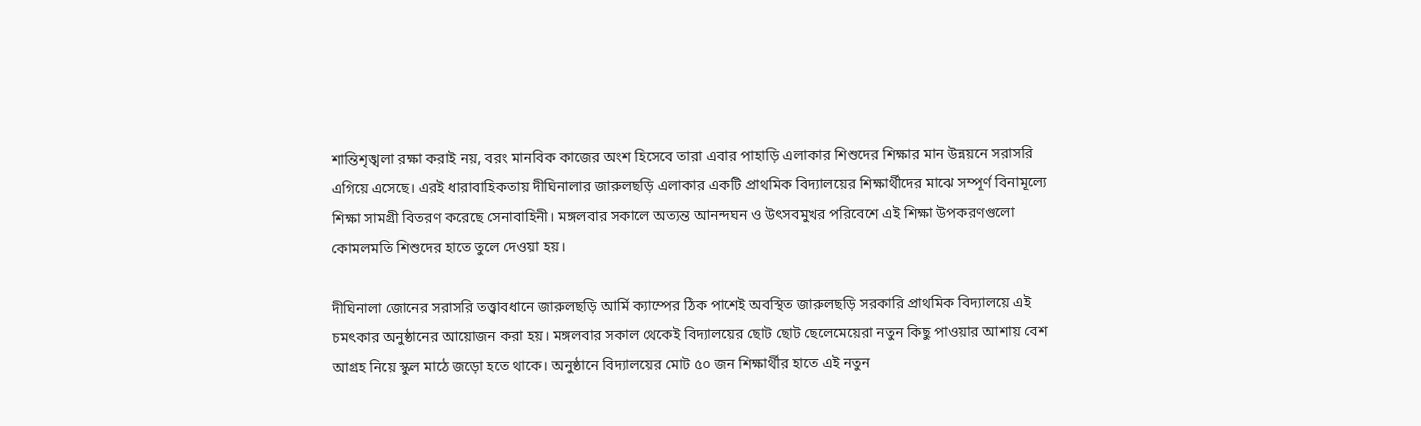শান্তিশৃঙ্খলা রক্ষা করাই নয়, বরং মানবিক কাজের অংশ হিসেবে তারা এবার পাহাড়ি এলাকার শিশুদের শিক্ষার মান উন্নয়নে সরাসরি এগিয়ে এসেছে। এরই ধারাবাহিকতায় দীঘিনালার জারুলছড়ি এলাকার একটি প্রাথমিক বিদ্যালয়ের শিক্ষার্থীদের মাঝে সম্পূর্ণ বিনামূল্যে শিক্ষা সামগ্রী বিতরণ করেছে সেনাবাহিনী। মঙ্গলবার সকালে অত্যন্ত আনন্দঘন ও উৎসবমুখর পরিবেশে এই শিক্ষা উপকরণগুলো কোমলমতি শিশুদের হাতে তুলে দেওয়া হয়।

দীঘিনালা জোনের সরাসরি তত্ত্বাবধানে জারুলছড়ি আর্মি ক্যাম্পের ঠিক পাশেই অবস্থিত জারুলছড়ি সরকারি প্রাথমিক বিদ্যালয়ে এই চমৎকার অনুষ্ঠানের আয়োজন করা হয়। মঙ্গলবার সকাল থেকেই বিদ্যালয়ের ছোট ছোট ছেলেমেয়েরা নতুন কিছু পাওয়ার আশায় বেশ আগ্রহ নিয়ে স্কুল মাঠে জড়ো হতে থাকে। অনুষ্ঠানে বিদ্যালয়ের মোট ৫০ জন শিক্ষার্থীর হাতে এই নতুন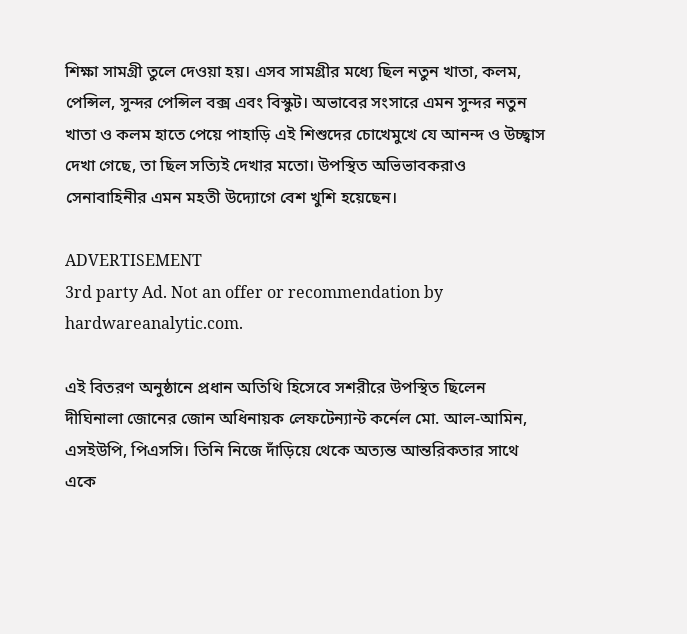শিক্ষা সামগ্রী তুলে দেওয়া হয়। এসব সামগ্রীর মধ্যে ছিল নতুন খাতা, কলম, পেন্সিল, সুন্দর পেন্সিল বক্স এবং বিস্কুট। অভাবের সংসারে এমন সুন্দর নতুন খাতা ও কলম হাতে পেয়ে পাহাড়ি এই শিশুদের চোখেমুখে যে আনন্দ ও উচ্ছ্বাস দেখা গেছে, তা ছিল সত্যিই দেখার মতো। উপস্থিত অভিভাবকরাও সেনাবাহিনীর এমন মহতী উদ্যোগে বেশ খুশি হয়েছেন।

ADVERTISEMENT
3rd party Ad. Not an offer or recommendation by hardwareanalytic.com.

এই বিতরণ অনুষ্ঠানে প্রধান অতিথি হিসেবে সশরীরে উপস্থিত ছিলেন দীঘিনালা জোনের জোন অধিনায়ক লেফটেন্যান্ট কর্নেল মো. আল-আমিন, এসইউপি, পিএসসি। তিনি নিজে দাঁড়িয়ে থেকে অত্যন্ত আন্তরিকতার সাথে একে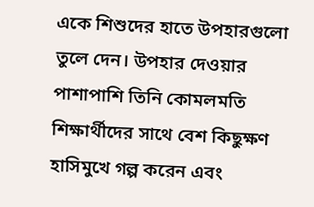একে শিশুদের হাতে উপহারগুলো তুলে দেন। উপহার দেওয়ার পাশাপাশি তিনি কোমলমতি শিক্ষার্থীদের সাথে বেশ কিছুক্ষণ হাসিমুখে গল্প করেন এবং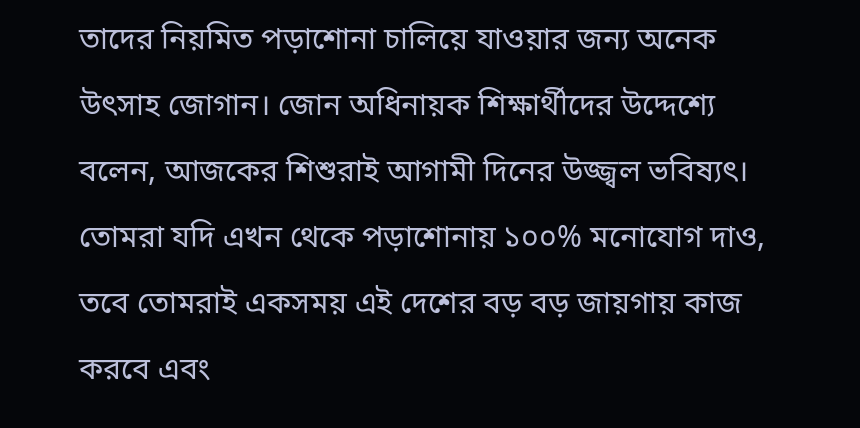তাদের নিয়মিত পড়াশোনা চালিয়ে যাওয়ার জন্য অনেক উৎসাহ জোগান। জোন অধিনায়ক শিক্ষার্থীদের উদ্দেশ্যে বলেন, আজকের শিশুরাই আগামী দিনের উজ্জ্বল ভবিষ্যৎ। তোমরা যদি এখন থেকে পড়াশোনায় ১০০% মনোযোগ দাও, তবে তোমরাই একসময় এই দেশের বড় বড় জায়গায় কাজ করবে এবং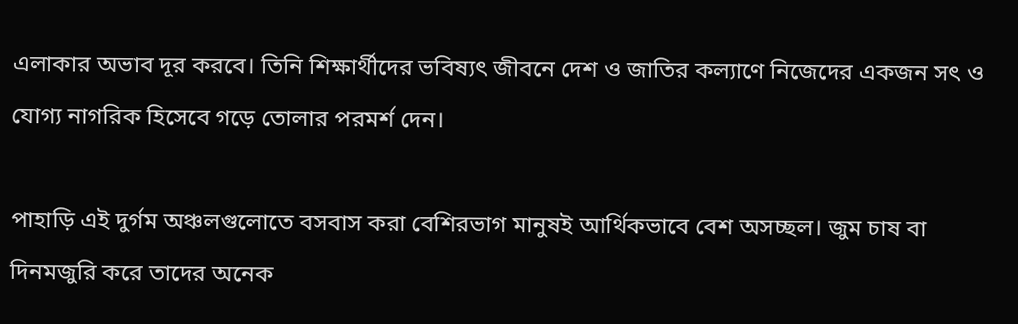এলাকার অভাব দূর করবে। তিনি শিক্ষার্থীদের ভবিষ্যৎ জীবনে দেশ ও জাতির কল্যাণে নিজেদের একজন সৎ ও যোগ্য নাগরিক হিসেবে গড়ে তোলার পরমর্শ দেন।

পাহাড়ি এই দুর্গম অঞ্চলগুলোতে বসবাস করা বেশিরভাগ মানুষই আর্থিকভাবে বেশ অসচ্ছল। জুম চাষ বা দিনমজুরি করে তাদের অনেক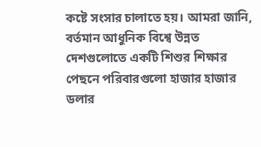কষ্টে সংসার চালাতে হয়। আমরা জানি, বর্তমান আধুনিক বিশ্বে উন্নত দেশগুলোতে একটি শিশুর শিক্ষার পেছনে পরিবারগুলো হাজার হাজার ডলার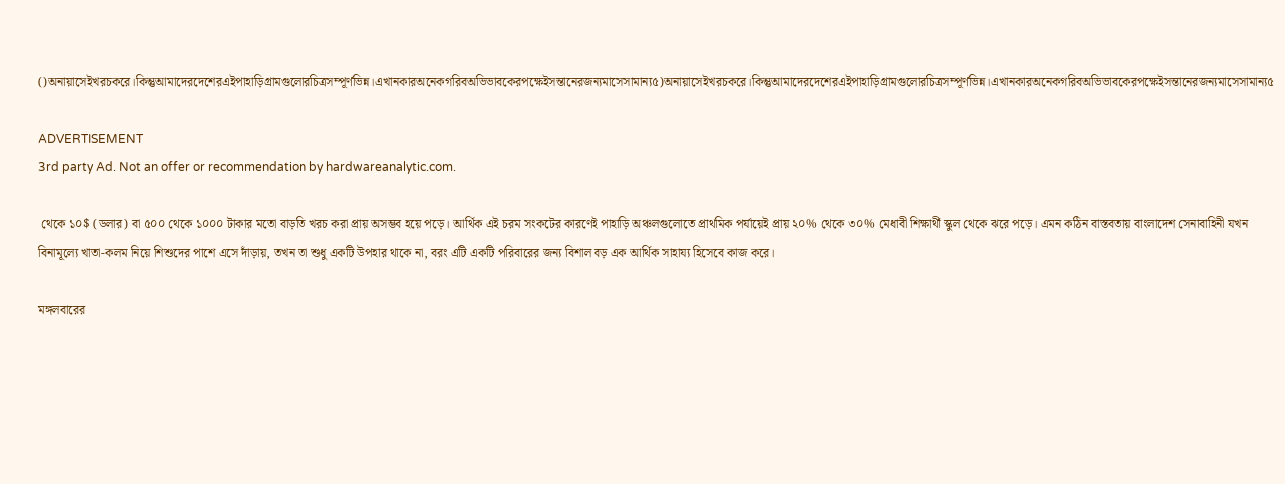()অনায়াসেইখরচকরে।কিন্তুআমাদেরদেশেরএইপাহাড়িগ্রামগুলোরচিত্রসম্পূর্ণভিন্ন।এখানকারঅনেকগরিবঅভিভাবকেরপক্ষেইসন্তানেরজন্যমাসেসামান্য৫)অনায়াসেইখরচকরে।কিন্তুআমাদেরদেশেরএইপাহাড়িগ্রামগুলোরচিত্রসম্পূর্ণভিন্ন।এখানকারঅনেকগরিবঅভিভাবকেরপক্ষেইসন্তানেরজন্যমাসেসামান্য৫

ADVERTISEMENT
3rd party Ad. Not an offer or recommendation by hardwareanalytic.com.

 থেকে ১০$ (ডলার) বা ৫০০ থেকে ১০০০ টাকার মতো বাড়তি খরচ করা প্রায় অসম্ভব হয়ে পড়ে। আর্থিক এই চরম সংকটের কারণেই পাহাড়ি অঞ্চলগুলোতে প্রাথমিক পর্যায়েই প্রায় ২০% থেকে ৩০% মেধাবী শিক্ষার্থী স্কুল থেকে ঝরে পড়ে। এমন কঠিন বাস্তবতায় বাংলাদেশ সেনাবাহিনী যখন বিনামূল্যে খাতা-কলম নিয়ে শিশুদের পাশে এসে দাঁড়ায়, তখন তা শুধু একটি উপহার থাকে না, বরং এটি একটি পরিবারের জন্য বিশাল বড় এক আর্থিক সাহায্য হিসেবে কাজ করে।

মঙ্গলবারের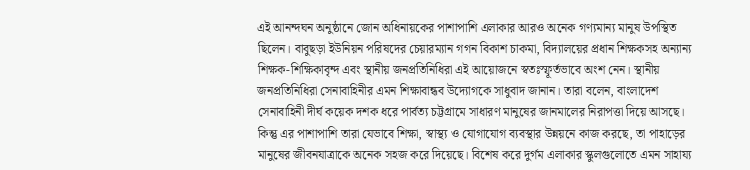এই আনন্দঘন অনুষ্ঠানে জোন অধিনায়কের পাশাপাশি এলাকার আরও অনেক গণ্যমান্য মানুষ উপস্থিত ছিলেন। বাবুছড়া ইউনিয়ন পরিষদের চেয়ারম্যান গগন বিকাশ চাকমা, বিদ্যালয়ের প্রধান শিক্ষকসহ অন্যান্য শিক্ষক-শিক্ষিকাবৃন্দ এবং স্থানীয় জনপ্রতিনিধিরা এই আয়োজনে স্বতঃস্ফূর্তভাবে অংশ নেন। স্থানীয় জনপ্রতিনিধিরা সেনাবাহিনীর এমন শিক্ষাবান্ধব উদ্যোগকে সাধুবাদ জানান। তারা বলেন, বাংলাদেশ সেনাবাহিনী দীর্ঘ কয়েক দশক ধরে পার্বত্য চট্টগ্রামে সাধারণ মানুষের জানমালের নিরাপত্তা দিয়ে আসছে। কিন্তু এর পাশাপাশি তারা যেভাবে শিক্ষা, স্বাস্থ্য ও যোগাযোগ ব্যবস্থার উন্নয়নে কাজ করছে, তা পাহাড়ের মানুষের জীবনযাত্রাকে অনেক সহজ করে দিয়েছে। বিশেষ করে দুর্গম এলাকার স্কুলগুলোতে এমন সাহায্য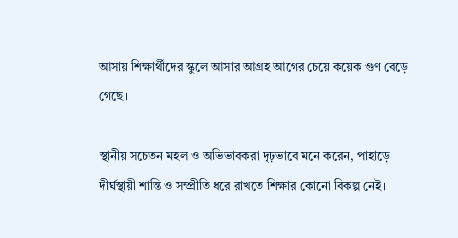আসায় শিক্ষার্থীদের স্কুলে আসার আগ্রহ আগের চেয়ে কয়েক গুণ বেড়ে গেছে।

স্থানীয় সচেতন মহল ও অভিভাবকরা দৃঢ়ভাবে মনে করেন, পাহাড়ে দীর্ঘস্থায়ী শান্তি ও সম্প্রীতি ধরে রাখতে শিক্ষার কোনো বিকল্প নেই।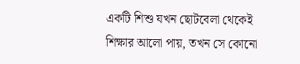একটি শিশু যখন ছোটবেলা থেকেই শিক্ষার আলো পায়, তখন সে কোনো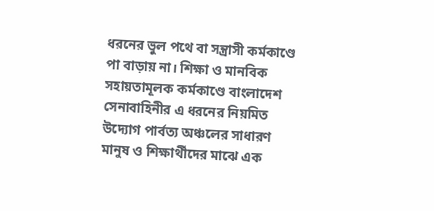ধরনের ভুল পথে বা সন্ত্রাসী কর্মকাণ্ডে পা বাড়ায় না। শিক্ষা ও মানবিক সহায়তামূলক কর্মকাণ্ডে বাংলাদেশ সেনাবাহিনীর এ ধরনের নিয়মিত উদ্যোগ পার্বত্য অঞ্চলের সাধারণ মানুষ ও শিক্ষার্থীদের মাঝে এক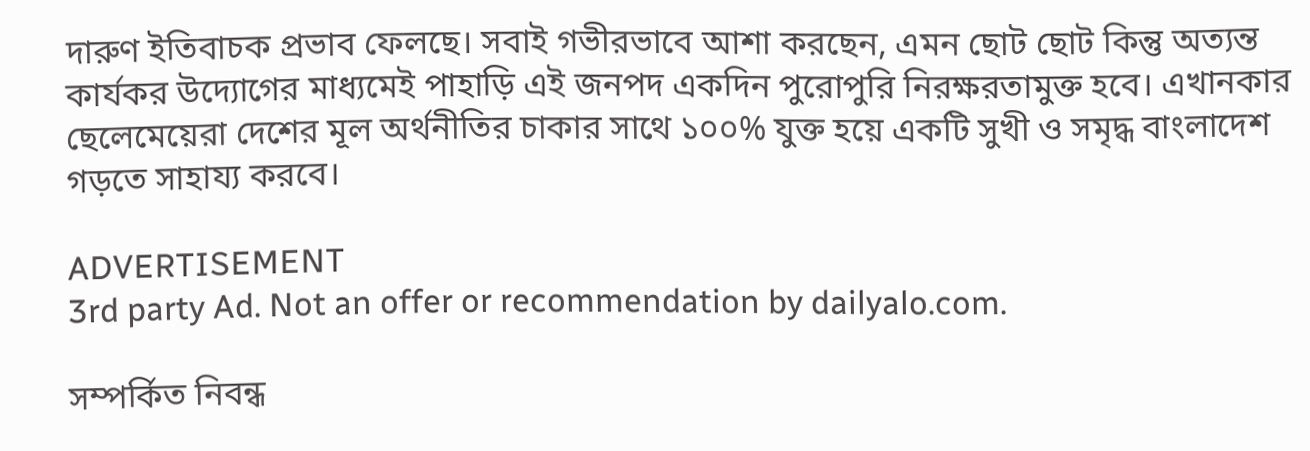দারুণ ইতিবাচক প্রভাব ফেলছে। সবাই গভীরভাবে আশা করছেন, এমন ছোট ছোট কিন্তু অত্যন্ত কার্যকর উদ্যোগের মাধ্যমেই পাহাড়ি এই জনপদ একদিন পুরোপুরি নিরক্ষরতামুক্ত হবে। এখানকার ছেলেমেয়েরা দেশের মূল অর্থনীতির চাকার সাথে ১০০% যুক্ত হয়ে একটি সুখী ও সমৃদ্ধ বাংলাদেশ গড়তে সাহায্য করবে।

ADVERTISEMENT
3rd party Ad. Not an offer or recommendation by dailyalo.com.

সম্পর্কিত নিবন্ধ